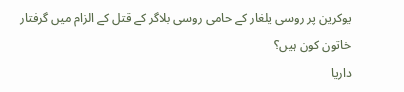یوکرین پر روسی یلغار کے حامی روسی بلاگر کے قتل کے الزام میں گرفتار خاتون کون ہیں؟
داریا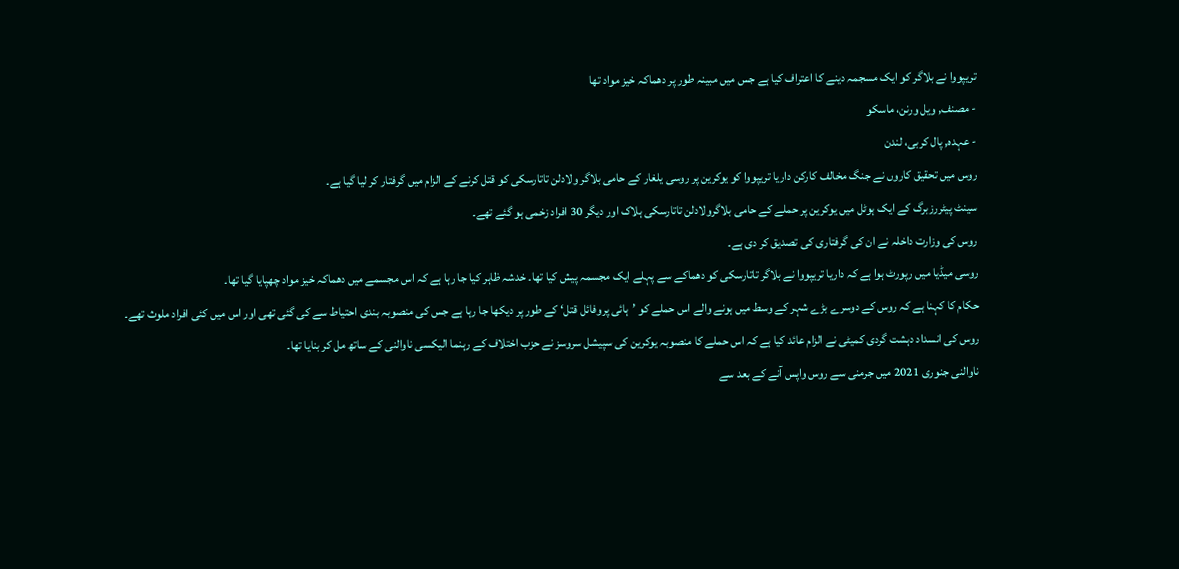تریپووا نے بلاگر کو ایک مسجمہ دینے کا اعتراف کیا ہے جس میں مبینہ طور پر دھماکہ خیز مواد تھا
- مصنف, ویل ورنن، ماسکو
- عہدہ, پال کربی، لندن
روس میں تحقیق کاروں نے جنگ مخالف کارکن داریا تریپووا کو یوکرین پر روسی یلغار کے حامی بلاگر ولادلن تاتارسکی کو قتل کرنے کے الزام میں گرفتار کر لیا گیا ہے۔
سینٹ پیٹررزبرگ کے ایک ہوٹل میں یوکرین پر حملے کے حامی بلاگرولادلن تاتارسکی ہلاک اور دیگر 30 افراد زخمی ہو گئے تھے۔
روس کی وزارت داخلہ نے ان کی گرفتاری کی تصدیق کر دی ہے۔
روسی میڈیا میں رپورٹ ہوا ہے کہ داریا تریپووا نے بلاگر تاتارسکی کو دھماکے سے پہلے ایک مجسمہ پیش کیا تھا۔ خدشہ ظاہر کیا جا رہا ہے کہ اس مجسمے میں دھماکہ خیز مواد چھپایا گیا تھا۔
حکام کا کہنا ہے کہ روس کے دوسرے بڑے شہر کے وسط میں ہونے والے اس حملے کو ’ہائی پروفائل قتل‘ کے طور پر دیکھا جا رہا ہے جس کی منصوبہ بندی احتیاط سے کی گئی تھی اور اس میں کئی افراد ملوث تھے۔
روس کی انسداد دہشت گردی کمیٹی نے الزام عائد کیا ہے کہ اس حملے کا منصوبہ یوکرین کی سپیشل سروسز نے حزب اختلاف کے رہنما الیکسی ناوالنی کے ساتھ مل کر بنایا تھا۔
ناوالنی جنوری 2021 میں جرمنی سے روس واپس آنے کے بعد سے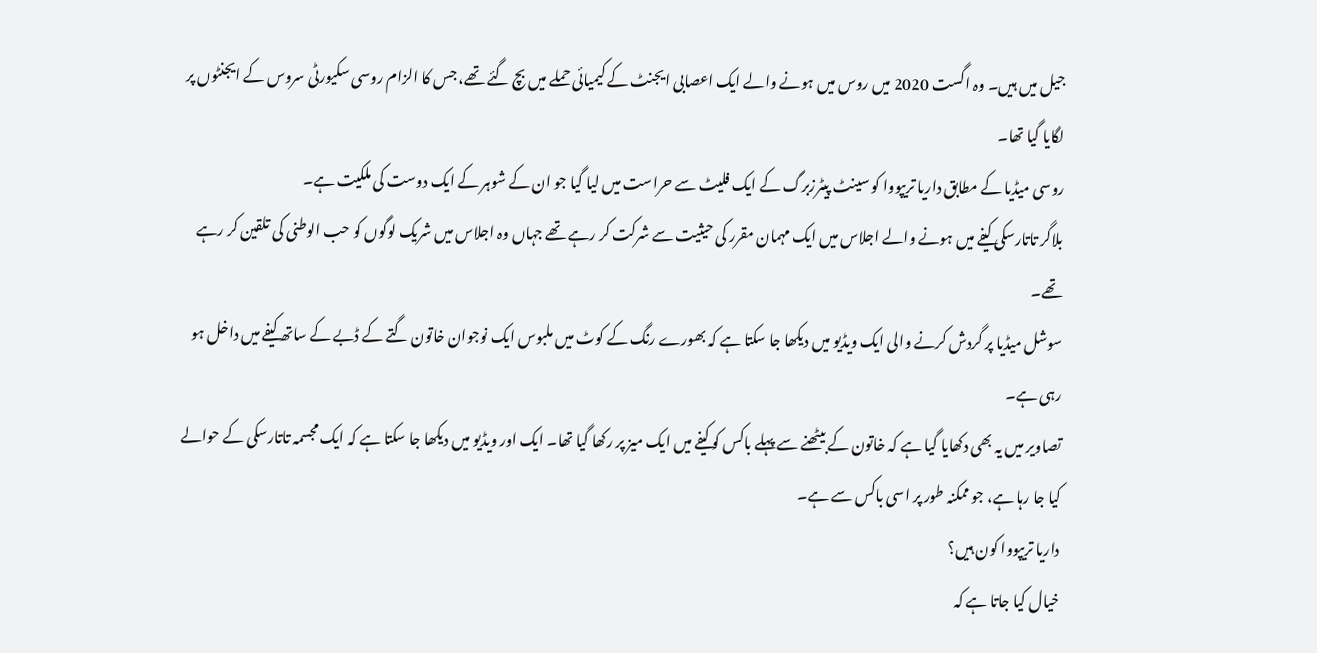جیل میں ہیں۔ وہ اگست 2020 میں روس میں ہونے والے ایک اعصابی ایجنٹ کے کیمیائی حملے میں بچ گئے تھے، جس کا الزام روسی سکیورٹی سروس کے ایجنٹوں پر لگایا گیا تھا۔
روسی میڈیا کے مطابق داریا تریپووا کو سینٹ پیٹرزبرگ کے ایک فلیٹ سے حراست میں لیا گیا جو ان کے شوہر کے ایک دوست کی ملکیت ہے۔
بلاگر تاتارسکی کیفے میں ہونے والے اجلاس میں ایک مہمان مقرر کی حیثیت سے شرکت کر رہے تھے جہاں وہ اجلاس میں شریک لوگوں کو حب الوطنی کی تلقین کر رہے تھے۔
سوشل میڈیا پر گردش کرنے والی ایک ویڈیو میں دیکھا جا سکتا ہے کہ بھورے رنگ کے کوٹ میں ملبوس ایک نوجوان خاتون گتے کے ڈبے کے ساتھ کیفے میں داخل ہو رہی ہے۔
تصاویر میں یہ بھی دکھایا گیا ہے کہ خاتون کے بیٹھنے سے پہلے باکس کو کیفے میں ایک میز پر رکھا گیا تھا۔ ایک اور ویڈیو میں دیکھا جا سکتا ہے کہ ایک مجسمہ تاتارسکی کے حوالے کیا جا رہا ہے، جو ممکنہ طور پر اسی باکس سے ہے۔
داریا تریپووا کون ہیں؟
خیال کیا جاتا ہے کہ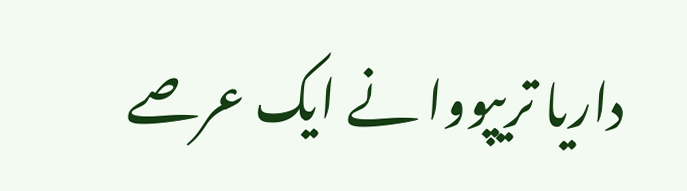داریا تریپووا نے ایک عرصے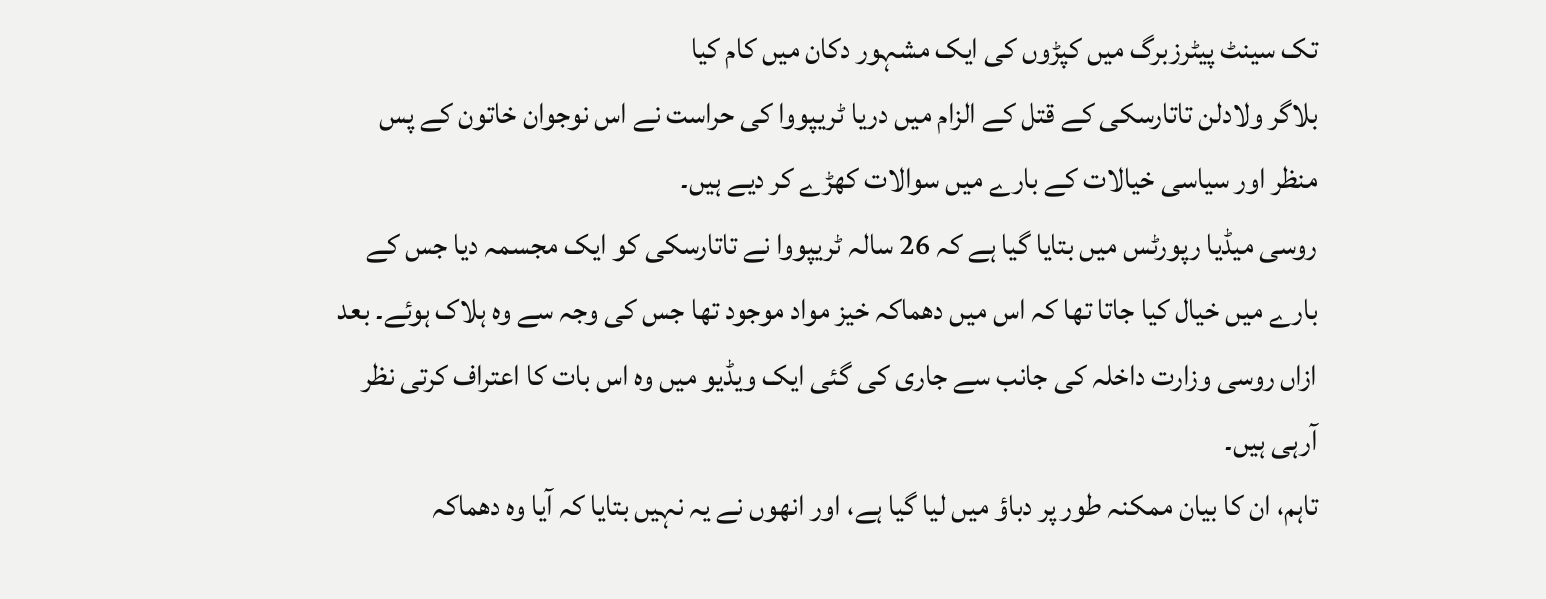تک سینٹ پیٹرزبرگ میں کپڑوں کی ایک مشہور دکان میں کام کیا
بلاگر ولادلن تاتارسکی کے قتل کے الزام میں دریا ٹریپووا کی حراست نے اس نوجوان خاتون کے پس منظر اور سیاسی خیالات کے بارے میں سوالات کھڑے کر دیے ہیں۔
روسی میڈیا رپورٹس میں بتایا گیا ہے کہ 26 سالہ ٹریپووا نے تاتارسکی کو ایک مجسمہ دیا جس کے بارے میں خیال کیا جاتا تھا کہ اس میں دھماکہ خیز مواد موجود تھا جس کی وجہ سے وہ ہلاک ہوئے۔ بعد ازاں روسی وزارت داخلہ کی جانب سے جاری کی گئی ایک ویڈیو میں وہ اس بات کا اعتراف کرتی نظر آرہی ہیں۔
تاہم، ان کا بیان ممکنہ طور پر دباؤ میں لیا گیا ہے، اور انھوں نے یہ نہیں بتایا کہ آیا وہ دھماکہ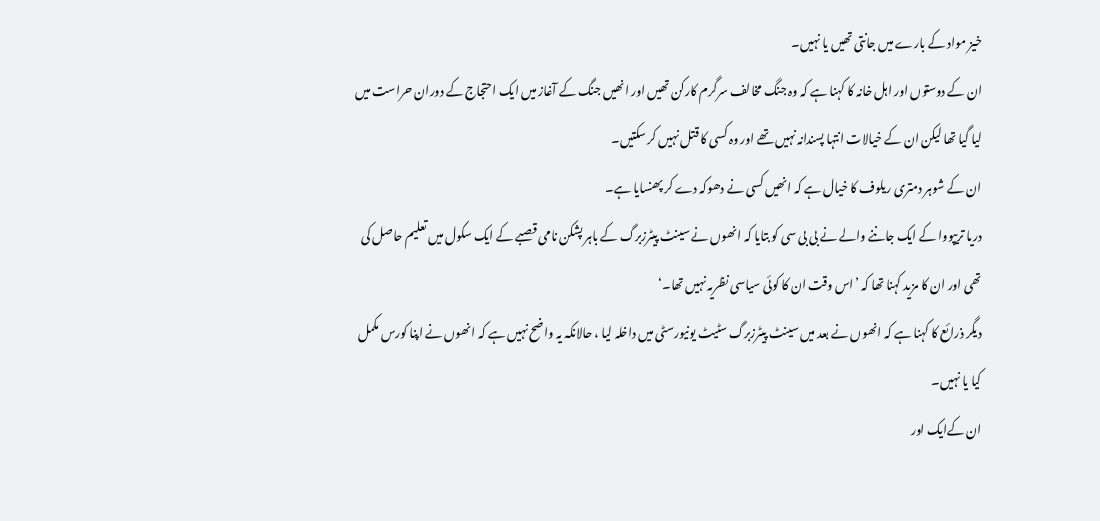خیز مواد کے بارے میں جانتی تھیں یا نہیں۔
ان کے دوستوں اور اہل خانہ کا کہنا ہے کہ وہ جنگ مخالف سرگرم کارکن تھیں اور انھیں جنگ کے آغاز میں ایک احتجاج کے دوران حراست میں لیا گیا تھا لیکن ان کے خیالات انتہا پسندانہ نہیں تھے اور وہ کسی کا قتل نہیں کر سکتیں۔
ان کے شوہر دمتری ریلوف کا خیال ہے کہ انھیں کسی نے دھوکہ دے کر پھنسایا ہے۔
دریا تریپووا کے ایک جاننے والے نے بی بی سی کو بتایا کہ انھوں نے سینٹ پیٹرزبرگ کے باہر پشکن نامی قصبے کے ایک سکول میں تعلیم حاصل کی تھی اور ان کا مزید کہنا تھا کہ ’اس وقت ان کا کوئی سیاسی نظریہ نہیں تھا۔‘
دیگر ذرائع کا کہنا ہے کہ انھوں نے بعد میں سینٹ پیٹرزبرگ سٹیٹ یونیورسٹی میں داخلہ لیا ، حالانکہ یہ واضح نہیں ہے کہ انھوں نے اپنا کورس مکمل کیا یا نہیں۔
ان کےایک اور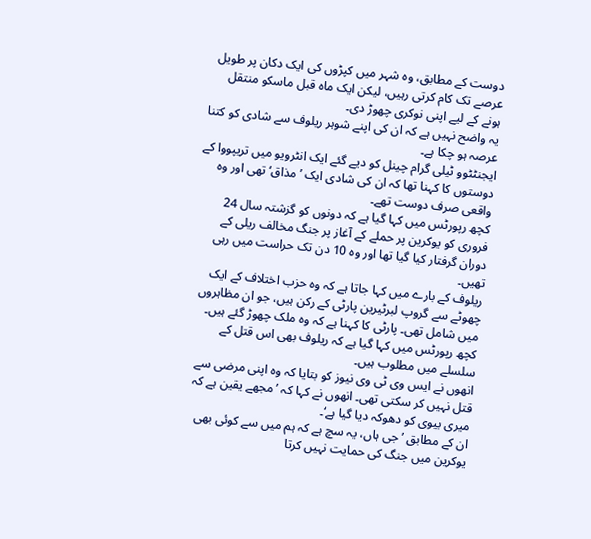دوست کے مطابق، وہ شہر میں کپڑوں کی ایک دکان پر طویل عرصے تک کام کرتی رہیں، لیکن ایک ماہ قبل ماسکو منتقل ہونے کے لیے اپنی نوکری چھوڑ دی۔
یہ واضح نہیں ہے کہ ان کی اپنے شوہر ریلوف سے شادی کو کتنا عرصہ ہو چکا ہے۔
ایجنٹٹوو ٹیلی گرام چینل کو دیے گئے ایک انٹرویو میں تریپووا کے دوستوں کا کہنا تھا کہ ان کی شادی ایک ’مذاق‘ تھی اور وہ واقعی صرف دوست تھے۔
کچھ رپورٹس میں کہا گیا ہے کہ دونوں کو گزشتہ سال 24 فروری کو یوکرین پر حملے کے آغاز پر جنگ مخالف ریلی کے دوران گرفتار کیا گیا تھا اور وہ 10 دن تک حراست میں رہی تھیں۔
ریلوف کے بارے میں کہا جاتا ہے کہ وہ حزب اختلاف کے ایک چھوٹے سے گروپ لبرٹیرین پارٹی کے رکن ہیں، جو ان مظاہروں میں شامل تھی۔ پارٹی کا کہنا ہے کہ وہ ملک چھوڑ گئے ہیں۔
کچھ رپورٹس میں کہا گیا ہے کہ ریلوف بھی اس قتل کے سلسلے میں مطلوب ہیں۔
انھوں نے ایس وی ٹی وی نیوز کو بتایا کہ وہ اپنی مرضی سے قتل نہیں کر سکتی تھی۔ انھوں نے کہا کہ ’مجھے یقین ہے کہ میری بیوی کو دھوکہ دیا گیا ہے‘۔
ان کے مطابق ’جی ہاں، یہ سچ ہے کہ ہم میں سے کوئی بھی یوکرین میں جنگ کی حمایت نہیں کرتا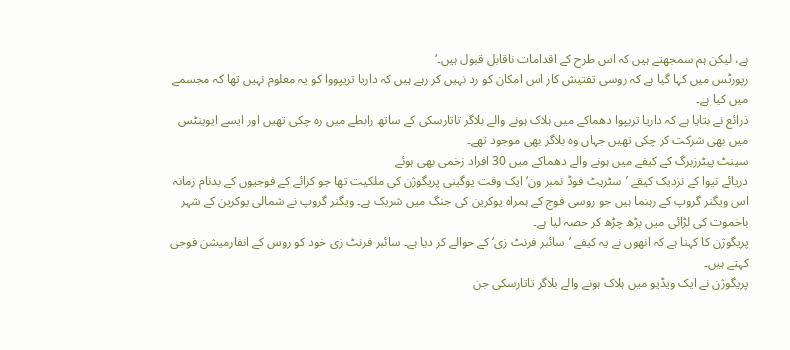ہے، لیکن ہم سمجھتے ہیں کہ اس طرح کے اقدامات ناقابل قبول ہیں۔‘
رپورٹس میں کہا گیا ہے کہ روسی تفتیش کار اس امکان کو رد نہیں کر رہے ہیں کہ داریا تریپووا کو یہ معلوم نہیں تھا کہ مجسمے میں کیا ہے۔
ذرائع نے بتایا ہے کہ داریا تریپوا دھماکے میں ہلاک ہونے والے بلاگر تاتارسکی کے ساتھ رابطے میں رہ چکی تھیں اور ایسے ایوینٹس میں بھی شرکت کر چکی تھیں جہاں وہ بلاگر بھی موجود تھے۔
سینٹ پیٹرزبرگ کے کیفے میں ہونے والے دھماکے میں 30 افراد زخمی بھی ہوئے
دریائے نیوا کے نزدیک کیفے ’سٹریٹ فوڈ نمبر ون‘ ایک وقت یوگینی پریگوژن کی ملکیت تھا جو کرائے کے فوجیوں کے بدنام زمانہ اس ویگنر گروپ کے رہنما ہیں جو روسی فوج کے ہمراہ یوکرین کی جنگ میں شریک ہے۔ ویگنر گروپ نے شمالی یوکرین کے شہر باخموت کی لڑائی میں بڑھ چڑھ کر حصہ لیا ہے۔
پریگوژن کا کہنا ہے کہ انھوں نے یہ کیفے ’سائبر فرنٹ زی‘ کے حوالے کر دیا ہے۔ سائبر فرنٹ زی خود کو روس کے انفارمیشن فوجی کہتے ہیں۔
پریگوژن نے ایک ویڈیو میں ہلاک ہونے والے بلاگر تاتارسکی جن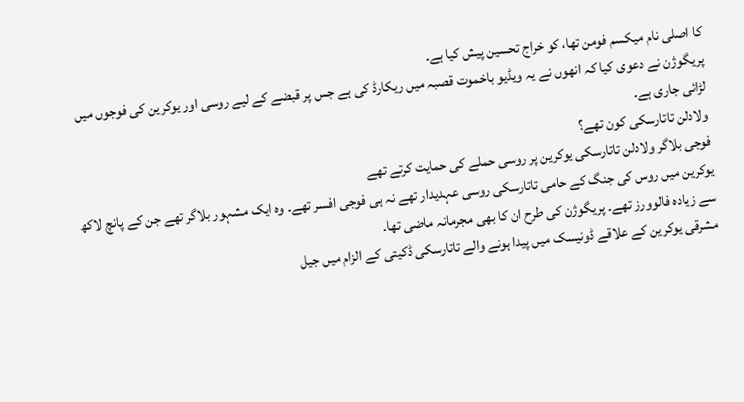کا اصلی نام میکسم فومن تھا، کو خراج تحسین پیش کیا ہے۔
پریگوژن نے دعوی کیا کہ انھوں نے یہ ویڈیو باخموت قصبہ میں ریکارڈ کی ہے جس پر قبضے کے لیے روسی اور یوکرین کی فوجوں میں لڑائی جاری ہے۔
ولادلن تاتارسکی کون تھے؟
فوجی بلاگر ولادلن تاتارسکی یوکرین پر روسی حملے کی حمایت کرتے تھے
یوکرین میں روس کی جنگ کے حامی تاتارسکی روسی عہدیدار تھے نہ ہی فوجی افسر تھے۔ وہ ایک مشہور بلاگر تھے جن کے پانچ لاکھ سے زیادہ فالوورز تھے۔ پریگوژن کی طرح ان کا بھی مجرمانہ ماضی تھا۔
مشرقی یوکرین کے علاقے ڈونیسک میں پیدا ہونے والے تاتارسکی ڈکیتی کے الزام میں جیل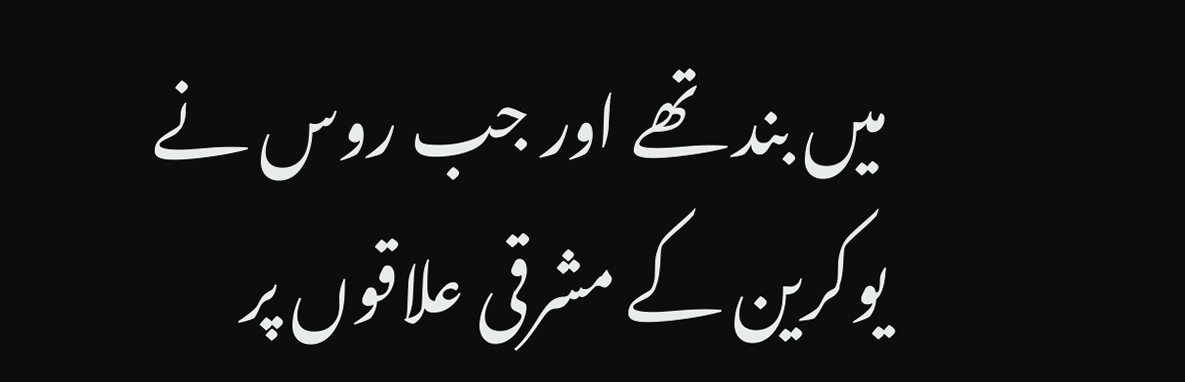میں بند تھے اور جب روس نے یوکرین کے مشرقی علاقوں پر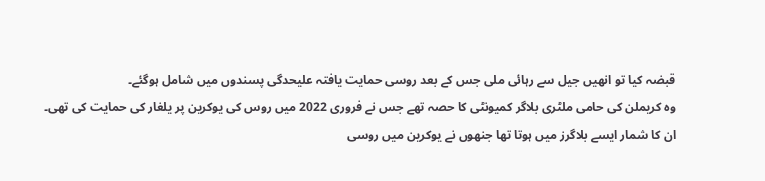قبضہ کیا تو انھیں جیل سے رہائی ملی جس کے بعد روسی حمایت یافتہ علیحدگی پسندوں میں شامل ہوگئے۔
وہ کریملن کی حامی ملٹری بلاگر کمیونٹی کا حصہ تھے جس نے فروری 2022 میں روس کی یوکرین پر یلغار کی حمایت کی تھی۔
ان کا شمار ایسے بلاگرز میں ہوتا تھا جنھوں نے یوکرین میں روسی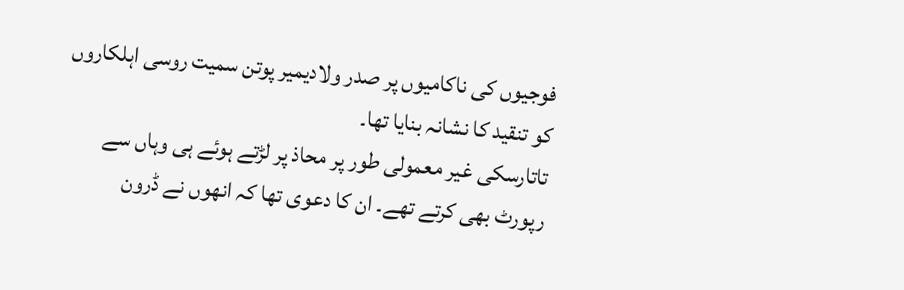فوجیوں کی ناکامیوں پر صدر ولادیمیر پوتن سمیت روسی اہلکاروں کو تنقید کا نشانہ بنایا تھا۔
تاتارسکی غیر معمولی طور پر محاذ پر لڑتے ہوئے ہی وہاں سے رپورٹ بھی کرتے تھے۔ ان کا دعوی تھا کہ انھوں نے ڈرون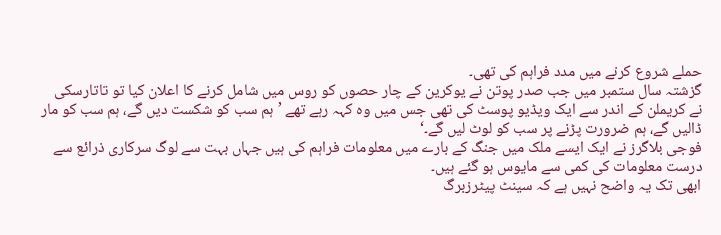حملے شروع کرنے میں مدد فراہم کی تھی۔
گزشتہ سال ستمبر میں جب صدر پوتن نے یوکرین کے چار حصوں کو روس میں شامل کرنے کا اعلان کیا تو تاتارسکی نے کریملن کے اندر سے ایک ویڈیو پوسٹ کی تھی جس میں وہ کہہ رہے تھے ’ہم سب کو شکست دیں گے، ہم سب کو مار ڈالیں گے، ہم ضرورت پڑنے پر سب کو لوٹ لیں گے۔‘
فوجی بلاگرز نے ایک ایسے ملک میں جنگ کے بارے میں معلومات فراہم کی ہیں جہاں بہت سے لوگ سرکاری ذرائع سے درست معلومات کی کمی سے مایوس ہو گئے ہیں۔
ابھی تک یہ واضح نہیں ہے کہ سینٹ پیٹرزبرگ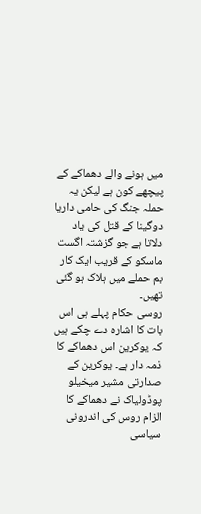میں ہونے والے دھماکے کے پیچھے کون ہے لیکن یہ حملہ جنگ کی حامی داریا دوگینا کے قتل کی یاد دلاتا ہے جو گزشتہ اگست ماسکو کے قریب ایک کار بم حملے میں ہلاک ہو گئی تھیں۔
روسی حکام پہلے ہی اس بات کا اشارہ دے چکے ہیں کہ یوکرین اس دھماکے کا ذمہ دار ہے۔ یوکرین کے صدارتی مشیر میخیلو پوڈولیاک نے دھماکے کا الزام روس کی اندرونی سیاسی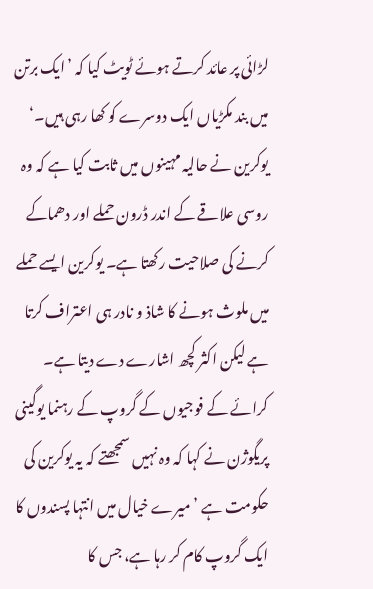لڑائی پر عائد کرتے ہوئے ٹویٹ کیا کہ ’ایک برتن میں بند مکڑیاں ایک دوسرے کو کھا رہی ہیں۔‘
یوکرین نے حالیہ مہینوں میں ثابت کیا ہے کہ وہ روسی علاقے کے اندر ڈرون حملے اور دھماکے کرنے کی صلاحیت رکھتا ہے۔ یوکرین ایسے حملے میں ملوث ہونے کا شاذ و نادر ہی اعتراف کرتا ہے لیکن اکثر کچھ اشارے دے دیتا ہے۔
کرائے کے فوجیوں کے گروپ کے رہنما یوگینی پریگوژن نے کہا کہ وہ نہیں سمجھتے کہ یہ یوکرین کی حکومت ہے ’میرے خیال میں انتہا پسندوں کا ایک گروپ کام کر رہا ہے، جس کا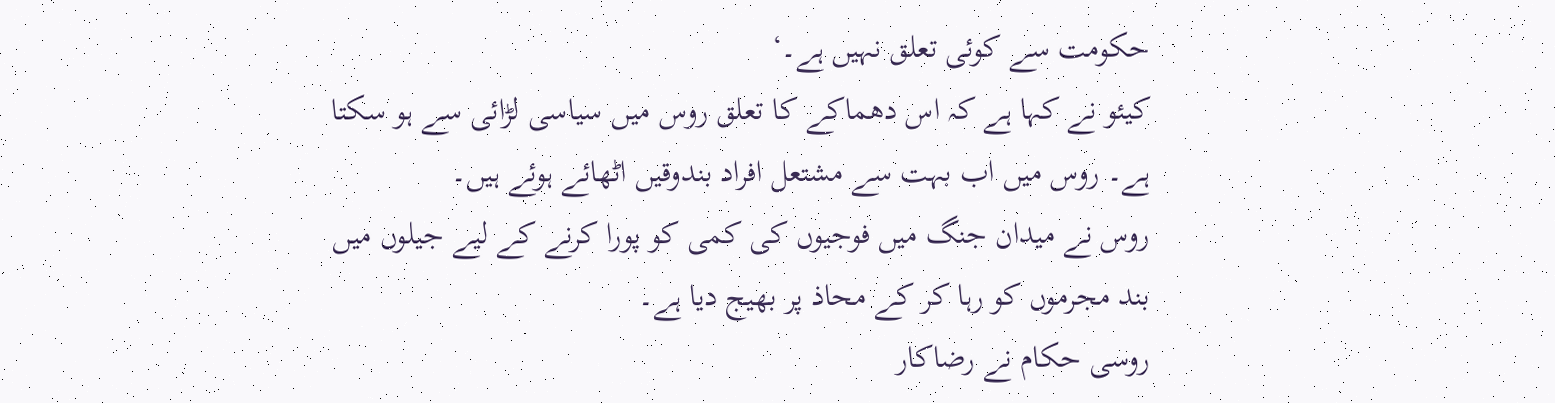حکومت سے کوئی تعلق نہیں ہے۔‘
کیئو نے کہا ہے کہ اس دھماکے کا تعلق روس میں سیاسی لڑائی سے ہو سکتا ہے۔ روس میں اب بہت سے مشتعل افراد بندوقیں اٹھائے ہوئے ہیں۔
روس نے میدان جنگ میں فوجیوں کی کمی کو پورا کرنے کے لیے جیلوں میں بند مجرموں کو رہا کر کے محاذ پر بھیج دیا ہے۔
روسی حکام نے رضاکار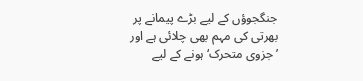جنگجوؤں کے لیے بڑے پیمانے پر بھرتی کی مہم بھی چلائی ہے اور ’جزوی متحرک‘ ہونے کے لیے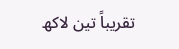تقریباً تین لاکھ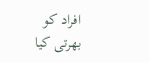افراد کو بھرتی کیا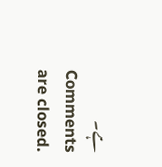ہے۔
Comments are closed.